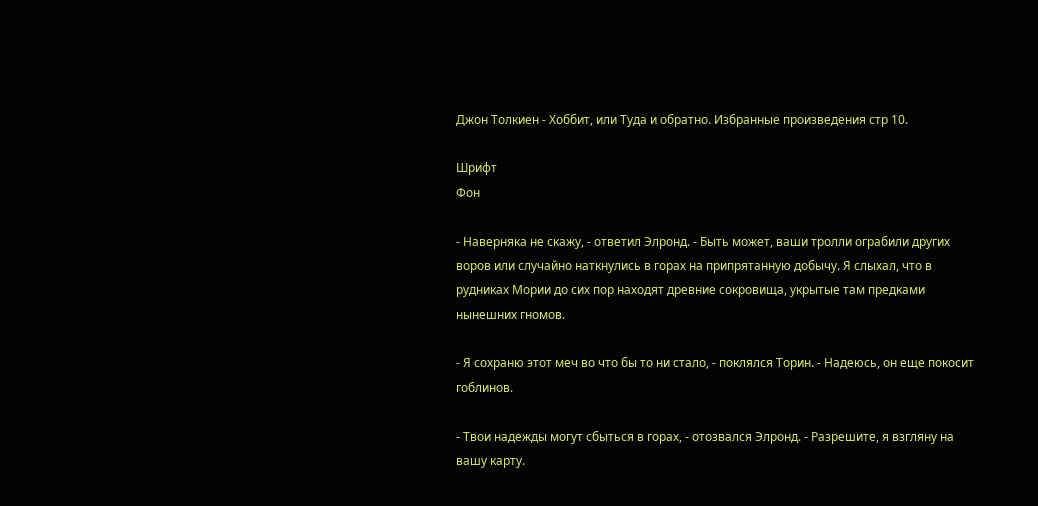Джон Толкиен - Хоббит, или Туда и обратно. Избранные произведения стр 10.

Шрифт
Фон

- Наверняка не скажу, - ответил Элронд. - Быть может, ваши тролли ограбили других воров или случайно наткнулись в горах на припрятанную добычу. Я слыхал, что в рудниках Мории до сих пор находят древние сокровища, укрытые там предками нынешних гномов.

- Я сохраню этот меч во что бы то ни стало, - поклялся Торин. - Надеюсь, он еще покосит гоблинов.

- Твои надежды могут сбыться в горах, - отозвался Элронд. - Разрешите, я взгляну на вашу карту.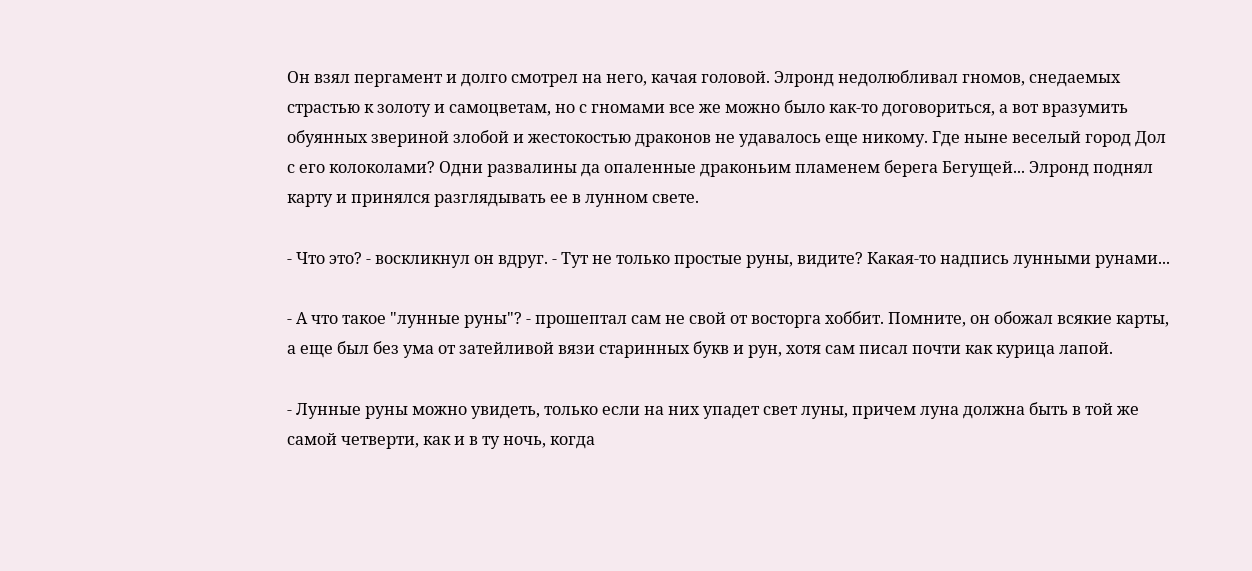Он взял пергамент и долго смотрел на него, качая головой. Элронд недолюбливал гномов, снедаемых страстью к золоту и самоцветам, но с гномами все же можно было как-то договориться, а вот вразумить обуянных звериной злобой и жестокостью драконов не удавалось еще никому. Где ныне веселый город Дол с его колоколами? Одни развалины да опаленные драконьим пламенем берега Бегущей... Элронд поднял карту и принялся разглядывать ее в лунном свете.

- Что это? - воскликнул он вдруг. - Тут не только простые руны, видите? Какая-то надпись лунными рунами...

- А что такое "лунные руны"? - прошептал сам не свой от восторга хоббит. Помните, он обожал всякие карты, а еще был без ума от затейливой вязи старинных букв и рун, хотя сам писал почти как курица лапой.

- Лунные руны можно увидеть, только если на них упадет свет луны, причем луна должна быть в той же самой четверти, как и в ту ночь, когда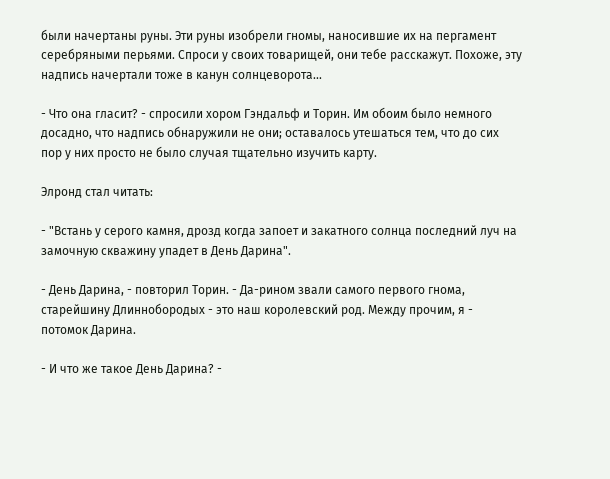были начертаны руны. Эти руны изобрели гномы, наносившие их на пергамент серебряными перьями. Спроси у своих товарищей, они тебе расскажут. Похоже, эту надпись начертали тоже в канун солнцеворота...

- Что она гласит? - спросили хором Гэндальф и Торин. Им обоим было немного досадно, что надпись обнаружили не они; оставалось утешаться тем, что до сих пор у них просто не было случая тщательно изучить карту.

Элронд стал читать:

- "Встань у серого камня, дрозд когда запоет и закатного солнца последний луч на замочную скважину упадет в День Дарина".

- День Дарина, - повторил Торин. - Да-рином звали самого первого гнома, старейшину Длиннобородых - это наш королевский род. Между прочим, я - потомок Дарина.

- И что же такое День Дарина? -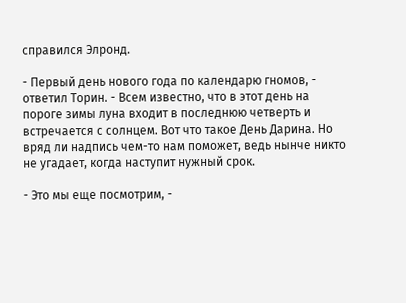справился Элронд.

- Первый день нового года по календарю гномов, - ответил Торин. - Всем известно, что в этот день на пороге зимы луна входит в последнюю четверть и встречается с солнцем. Вот что такое День Дарина. Но вряд ли надпись чем-то нам поможет, ведь нынче никто не угадает, когда наступит нужный срок.

- Это мы еще посмотрим, -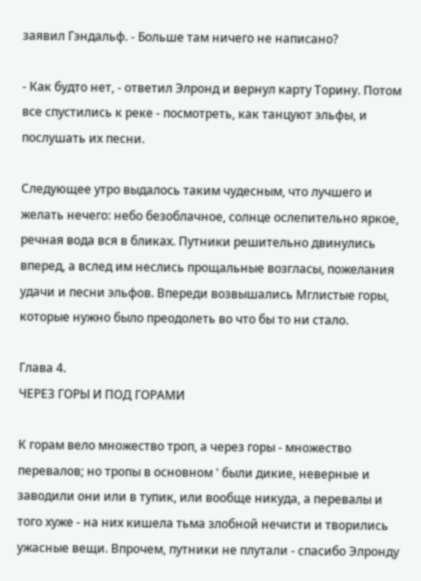заявил Гэндальф. - Больше там ничего не написано?

- Как будто нет, - ответил Элронд и вернул карту Торину. Потом все спустились к реке - посмотреть, как танцуют эльфы, и послушать их песни.

Следующее утро выдалось таким чудесным, что лучшего и желать нечего: небо безоблачное, солнце ослепительно яркое, речная вода вся в бликах. Путники решительно двинулись вперед, а вслед им неслись прощальные возгласы, пожелания удачи и песни эльфов. Впереди возвышались Мглистые горы, которые нужно было преодолеть во что бы то ни стало.

Глава 4.
ЧЕРЕЗ ГОРЫ И ПОД ГОРАМИ

К горам вело множество троп, а через горы - множество перевалов; но тропы в основном ' были дикие, неверные и заводили они или в тупик, или вообще никуда, а перевалы и того хуже - на них кишела тьма злобной нечисти и творились ужасные вещи. Впрочем, путники не плутали - спасибо Элронду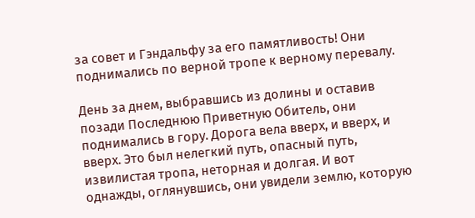за совет и Гэндальфу за его памятливость! Они поднимались по верной тропе к верному перевалу.

День за днем, выбравшись из долины и оставив позади Последнюю Приветную Обитель, они поднимались в гору. Дорога вела вверх, и вверх, и вверх. Это был нелегкий путь, опасный путь, извилистая тропа, неторная и долгая. И вот однажды, оглянувшись, они увидели землю, которую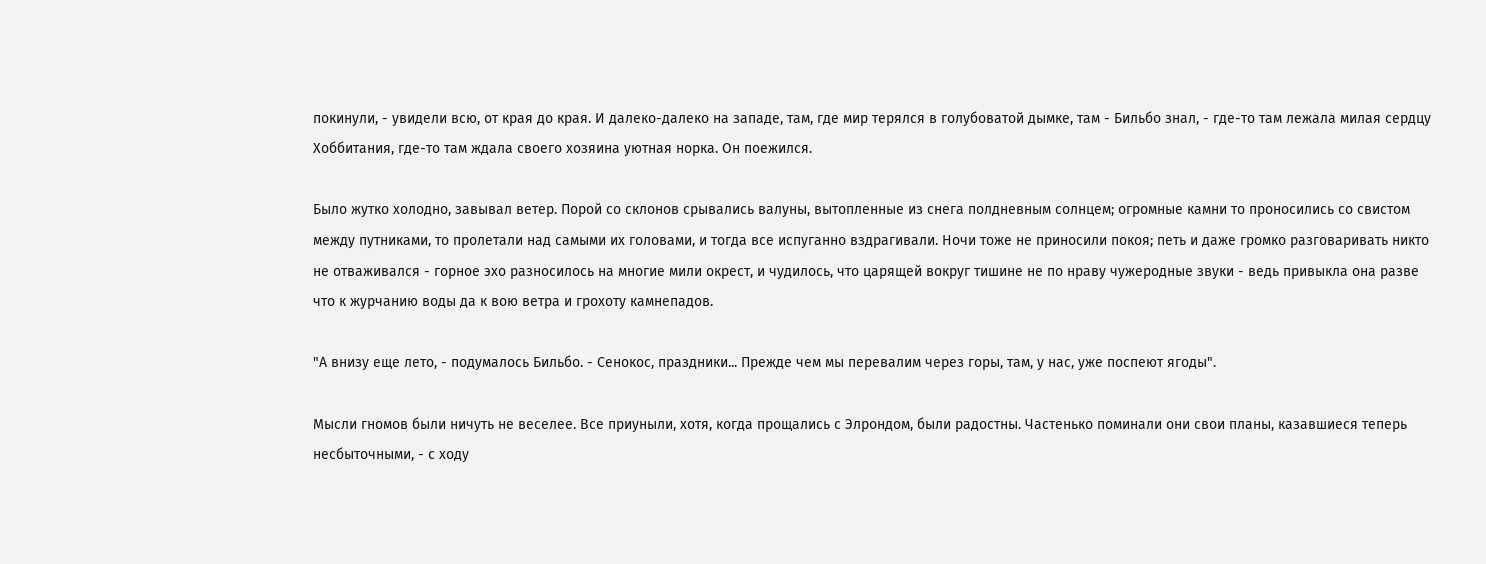покинули, - увидели всю, от края до края. И далеко-далеко на западе, там, где мир терялся в голубоватой дымке, там - Бильбо знал, - где-то там лежала милая сердцу Хоббитания, где-то там ждала своего хозяина уютная норка. Он поежился.

Было жутко холодно, завывал ветер. Порой со склонов срывались валуны, вытопленные из снега полдневным солнцем; огромные камни то проносились со свистом между путниками, то пролетали над самыми их головами, и тогда все испуганно вздрагивали. Ночи тоже не приносили покоя; петь и даже громко разговаривать никто не отваживался - горное эхо разносилось на многие мили окрест, и чудилось, что царящей вокруг тишине не по нраву чужеродные звуки - ведь привыкла она разве что к журчанию воды да к вою ветра и грохоту камнепадов.

"А внизу еще лето, - подумалось Бильбо. - Сенокос, праздники... Прежде чем мы перевалим через горы, там, у нас, уже поспеют ягоды".

Мысли гномов были ничуть не веселее. Все приуныли, хотя, когда прощались с Элрондом, были радостны. Частенько поминали они свои планы, казавшиеся теперь несбыточными, - с ходу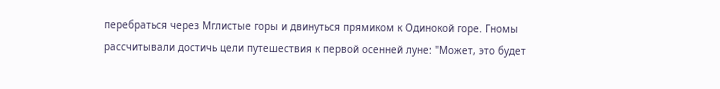перебраться через Мглистые горы и двинуться прямиком к Одинокой горе. Гномы рассчитывали достичь цели путешествия к первой осенней луне: "Может, это будет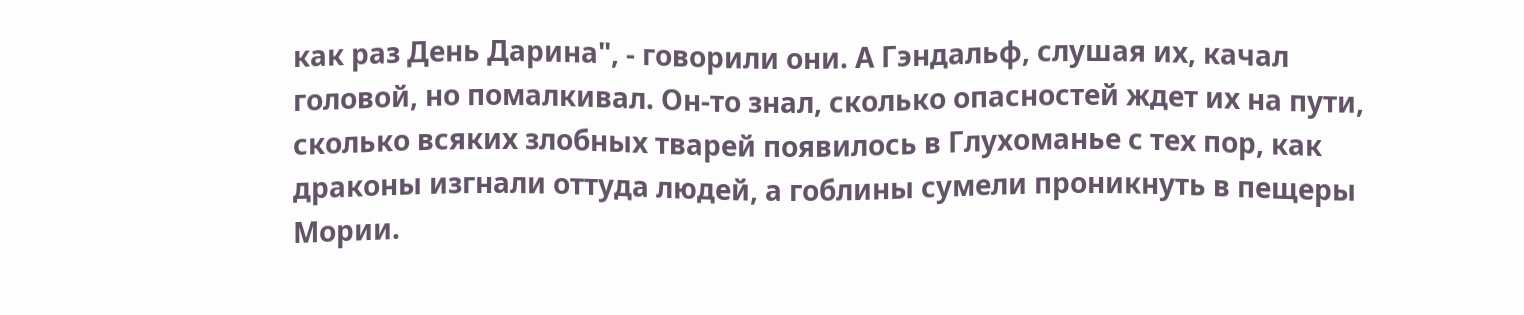как раз День Дарина", - говорили они. А Гэндальф, слушая их, качал головой, но помалкивал. Он-то знал, сколько опасностей ждет их на пути, сколько всяких злобных тварей появилось в Глухоманье с тех пор, как драконы изгнали оттуда людей, а гоблины сумели проникнуть в пещеры Мории.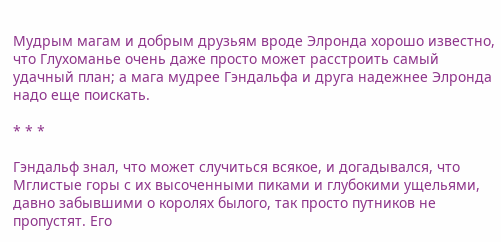Мудрым магам и добрым друзьям вроде Элронда хорошо известно, что Глухоманье очень даже просто может расстроить самый удачный план; а мага мудрее Гэндальфа и друга надежнее Элронда надо еще поискать.

* * *

Гэндальф знал, что может случиться всякое, и догадывался, что Мглистые горы с их высоченными пиками и глубокими ущельями, давно забывшими о королях былого, так просто путников не пропустят. Его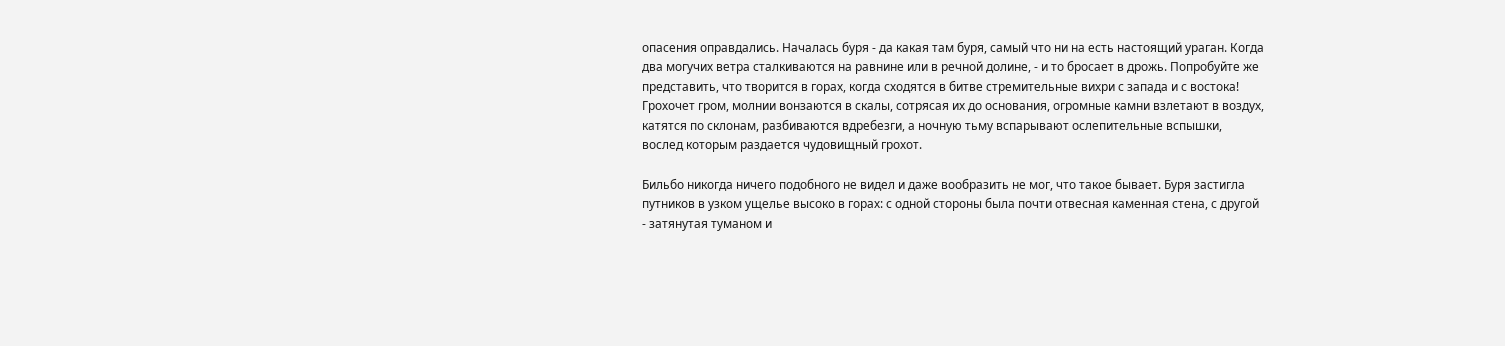опасения оправдались. Началась буря - да какая там буря, самый что ни на есть настоящий ураган. Когда два могучих ветра сталкиваются на равнине или в речной долине, - и то бросает в дрожь. Попробуйте же представить, что творится в горах, когда сходятся в битве стремительные вихри с запада и с востока! Грохочет гром, молнии вонзаются в скалы, сотрясая их до основания, огромные камни взлетают в воздух, катятся по склонам, разбиваются вдребезги, а ночную тьму вспарывают ослепительные вспышки, вослед которым раздается чудовищный грохот.

Бильбо никогда ничего подобного не видел и даже вообразить не мог, что такое бывает. Буря застигла путников в узком ущелье высоко в горах: с одной стороны была почти отвесная каменная стена, с другой - затянутая туманом и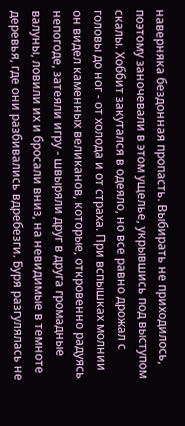наверняка бездонная пропасть. Выбирать не приходилось, поэтому заночевали в этом ущелье, укрывшись под выступом скалы. Хоббит закутался в одеяло, но все равно дрожал с головы до ног - от холода и от страха. При вспышках молнии он видел каменных великанов, которые, откровенно радуясь непогоде, затеяли игру - швыряли друг в друга громадные валуны, ловили их и бросали вниз, на невидимые в темноте деревья, где они разбивались вдребезги. Буря разгулялась не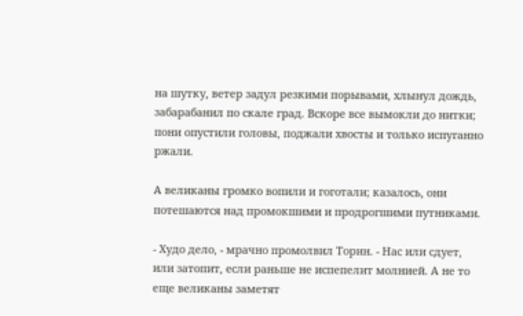на шутку, ветер задул резкими порывами, хлынул дождь, забарабанил по скале град. Вскоре все вымокли до нитки; пони опустили головы, поджали хвосты и только испуганно ржали.

А великаны громко вопили и гоготали; казалось, они потешаются над промокшими и продрогшими путниками.

- Худо дело, - мрачно промолвил Торин. - Нас или сдует, или затопит, если раньше не испепелит молнией. А не то еще великаны заметят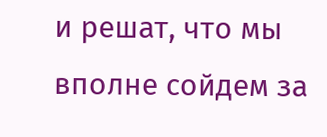и решат, что мы вполне сойдем за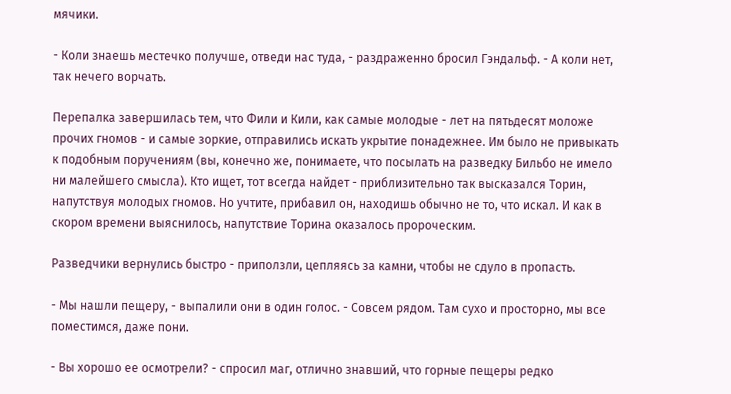мячики.

- Коли знаешь местечко получше, отведи нас туда, - раздраженно бросил Гэндальф. - А коли нет, так нечего ворчать.

Перепалка завершилась тем, что Фили и Кили, как самые молодые - лет на пятьдесят моложе прочих гномов - и самые зоркие, отправились искать укрытие понадежнее. Им было не привыкать к подобным поручениям (вы, конечно же, понимаете, что посылать на разведку Бильбо не имело ни малейшего смысла). Кто ищет, тот всегда найдет - приблизительно так высказался Торин, напутствуя молодых гномов. Но учтите, прибавил он, находишь обычно не то, что искал. И как в скором времени выяснилось, напутствие Торина оказалось пророческим.

Разведчики вернулись быстро - приползли, цепляясь за камни, чтобы не сдуло в пропасть.

- Мы нашли пещеру, - выпалили они в один голос. - Совсем рядом. Там сухо и просторно, мы все поместимся, даже пони.

- Вы хорошо ее осмотрели? - спросил маг, отлично знавший, что горные пещеры редко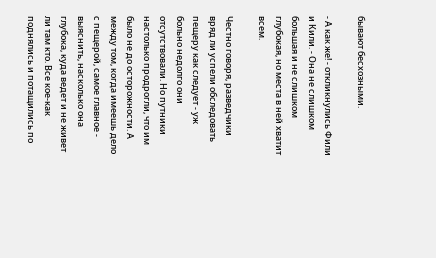бывают бесхозными.

- А как же! - откликнулись Фили и Кили. - Она не слишком большая и не слишком глубокая, но места в ней хватит всем.

Честно говоря, разведчики вряд ли успели обследовать пещеру как следует - уж больно недолго они отсутствовали. Но путники настолько продрогли, что им было не до осторожности. А между том, когда имеешь дело с пещерой, самое главное - выяснить, насколько она глубока, куда ведет и не живет ли там кто. Все кое-как поднялись и потащились по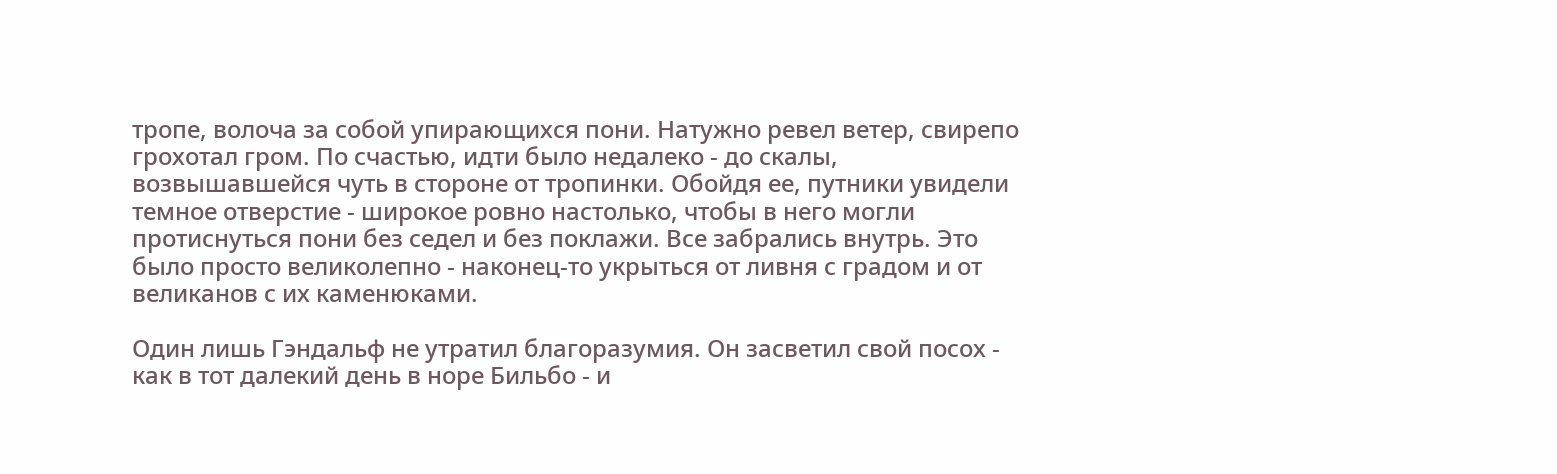тропе, волоча за собой упирающихся пони. Натужно ревел ветер, свирепо грохотал гром. По счастью, идти было недалеко - до скалы, возвышавшейся чуть в стороне от тропинки. Обойдя ее, путники увидели темное отверстие - широкое ровно настолько, чтобы в него могли протиснуться пони без седел и без поклажи. Все забрались внутрь. Это было просто великолепно - наконец-то укрыться от ливня с градом и от великанов с их каменюками.

Один лишь Гэндальф не утратил благоразумия. Он засветил свой посох - как в тот далекий день в норе Бильбо - и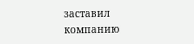заставил компанию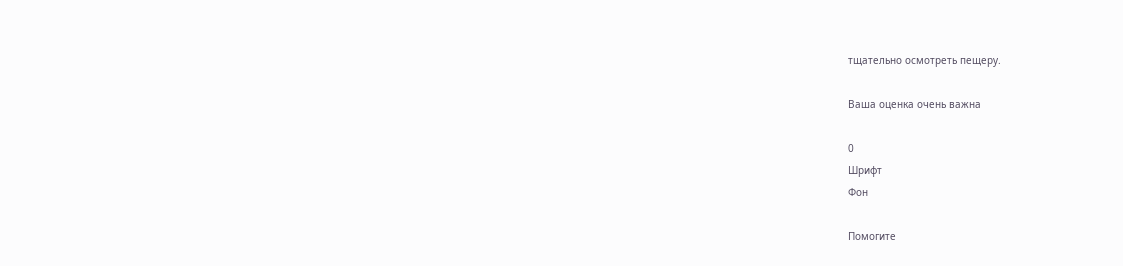тщательно осмотреть пещеру.

Ваша оценка очень важна

0
Шрифт
Фон

Помогите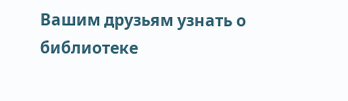Вашим друзьям узнать о библиотеке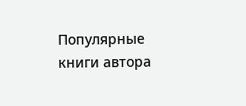Популярные книги автора